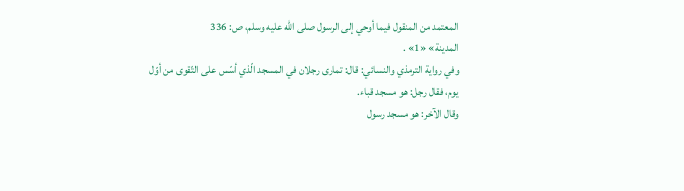المعتمد من المنقول فيما أوحي إلى الرسول صلى الله عليه وسلم، ص: 336
المدينة» «1» .
وفي رواية الترمذي والنسائي: قال: تمارى رجلان في المسجد الّذي أسّس على التّقوى من أوّل يوم، فقال رجل: هو مسجد قباء.
وقال الآخر: هو مسجد رسول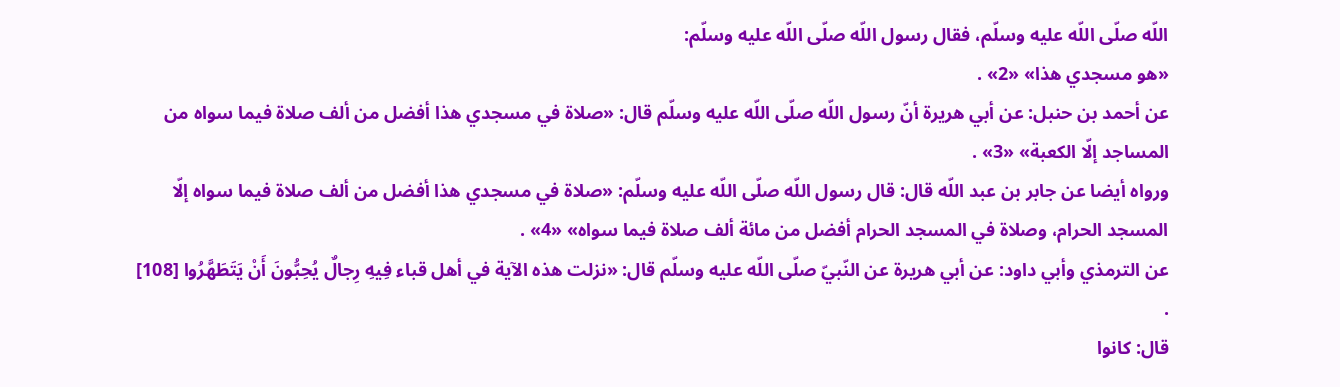اللّه صلّى اللّه عليه وسلّم، فقال رسول اللّه صلّى اللّه عليه وسلّم:
«هو مسجدي هذا» «2» .
عن أحمد بن حنبل: عن أبي هريرة أنّ رسول اللّه صلّى اللّه عليه وسلّم قال: «صلاة في مسجدي هذا أفضل من ألف صلاة فيما سواه من المساجد إلّا الكعبة» «3» .
ورواه أيضا عن جابر بن عبد اللّه قال: قال رسول اللّه صلّى اللّه عليه وسلّم: «صلاة في مسجدي هذا أفضل من ألف صلاة فيما سواه إلّا المسجد الحرام، وصلاة في المسجد الحرام أفضل من مائة ألف صلاة فيما سواه» «4» .
عن الترمذي وأبي داود: عن أبي هريرة عن النّبيّ صلّى اللّه عليه وسلّم قال: «نزلت هذه الآية في أهل قباء فِيهِ رِجالٌ يُحِبُّونَ أَنْ يَتَطَهَّرُوا [108] .
قال: كانوا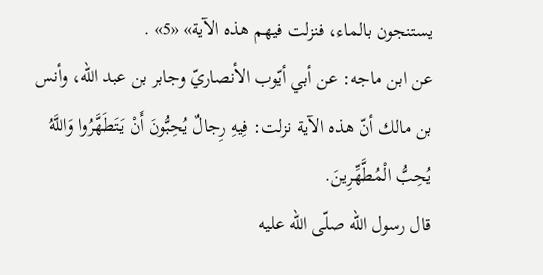يستنجون بالماء، فنزلت فيهم هذه الآية» «5» .
عن ابن ماجه: عن أبي أيّوب الأنصاريّ وجابر بن عبد اللّه، وأنس بن مالك أنّ هذه الآية نزلت: فِيهِ رِجالٌ يُحِبُّونَ أَنْ يَتَطَهَّرُوا وَاللَّهُ يُحِبُّ الْمُطَّهِّرِينَ.
قال رسول اللّه صلّى اللّه عليه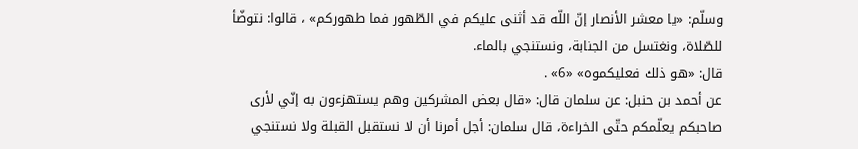وسلّم: «يا معشر الأنصار إنّ اللّه قد أثنى عليكم في الطّهور فما طهوركم» ، قالوا: نتوضّأ للصّلاة، ونغتسل من الجنابة، ونستنجي بالماء.
قال: «هو ذلك فعليكموه» «6» .
عن أحمد بن حنبل: عن سلمان قال: «قال بعض المشركين وهم يستهزءون به إنّي لأرى صاحبكم يعلّمكم حتّى الخراءة، قال سلمان: أجل أمرنا أن لا نستقبل القبلة ولا نستنجي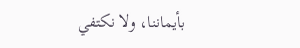بأيماننا، ولا نكتفي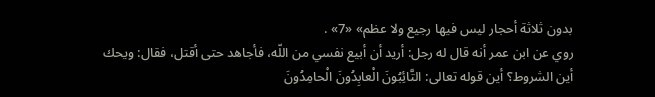بدون ثلاثة أحجار ليس فيها رجيع ولا عظم» «7» .
روي عن ابن عمر أنه قال له رجل: أريد أن أبيع نفسي من اللّه، فأجاهد حتى أقتل، فقال: ويحك أين الشروط؟ أين قوله تعالى: التَّائِبُونَ الْعابِدُونَ الْحامِدُونَ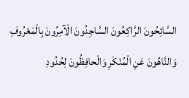السَّائِحُونَ الرَّاكِعُونَ السَّاجِدُونَ الْآمِرُونَ بِالْمَعْرُوفِ وَالنَّاهُونَ عَنِ الْمُنْكَرِ وَالْحافِظُونَ لِحُدُودِ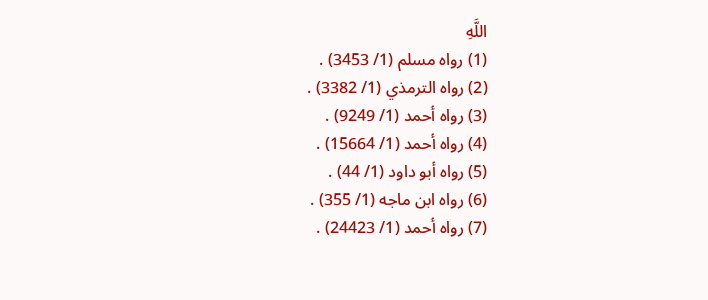اللَّهِ
(1) رواه مسلم (1/ 3453) .
(2) رواه الترمذي (1/ 3382) .
(3) رواه أحمد (1/ 9249) .
(4) رواه أحمد (1/ 15664) .
(5) رواه أبو داود (1/ 44) .
(6) رواه ابن ماجه (1/ 355) .
(7) رواه أحمد (1/ 24423) .